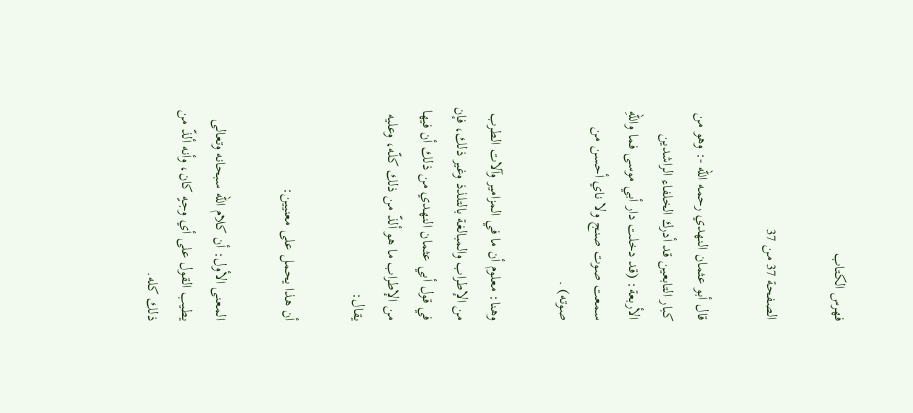فهرس الكتاب

الصفحة 37 من 37

قال أبو عثمان النهدي رحمه الله -: وهو من كبار التابعين قد أدرك الخلفاء الراشدين الأربعة: (قد دخلت دار أبي موسى فما واللهِ سمعت صوت صنج ولا ناي أحسن من صوته) .

وهنا: معلوم أن ما في المزامير وآلات الطرب من الإطراب والمبالغة بالتلذذ وغير ذلك، فإن في قول أبي عثمان النهدي من ذلك أن فيها من الإطراب ما هو ألذّ من ذلك كلّه، وعليه يقال:

أن هذا يحمل على معنيين:

المعنى الأول: أن كلام الله سبحانه وتعالى يطيب القول على أي وجهٍ كان، وأنه ألذّ من ذلك كله.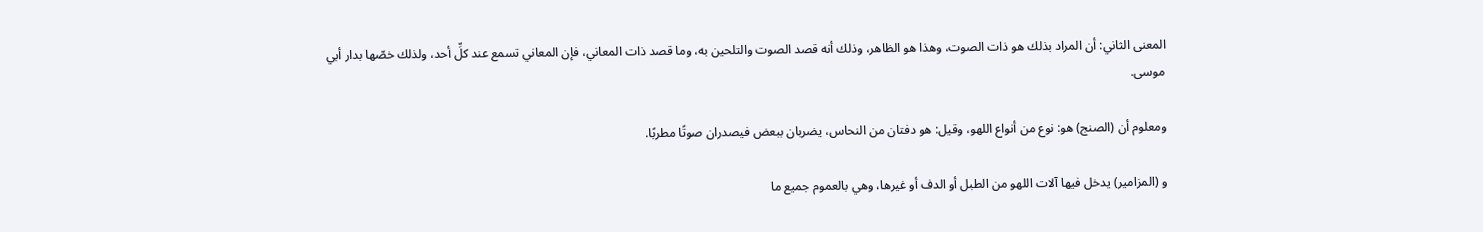المعنى الثاني: أن المراد بذلك هو ذات الصوت، وهذا هو الظاهر، وذلك أنه قصد الصوت والتلحين به، وما قصد ذات المعاني، فإن المعاني تسمع عند كلِّ أحد، ولذلك خصّها بدار أبي موسى.

ومعلوم أن (الصنج) هو: نوع من أنواع اللهو، وقيل: هو دفتان من النحاس، يضربان ببعض فيصدران صوتًا مطربًا.

و (المزامير) يدخل فيها آلات اللهو من الطبل أو الدف أو غيرها، وهي بالعموم جميع ما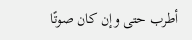أطرب حتى وإن كان صوتًا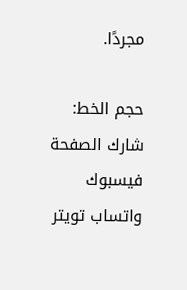مجردًا.

حجم الخط:
شارك الصفحة
فيسبوك واتساب تويتر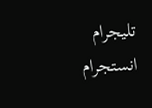تليجرام انستجرام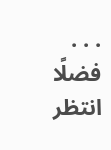. . .
فضلًا انتظر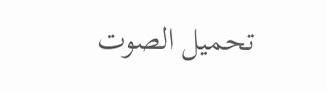تحميل الصوت